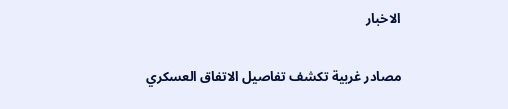الاخبار

مصادر غربية تكشف تفاصيل الاتفاق العسكري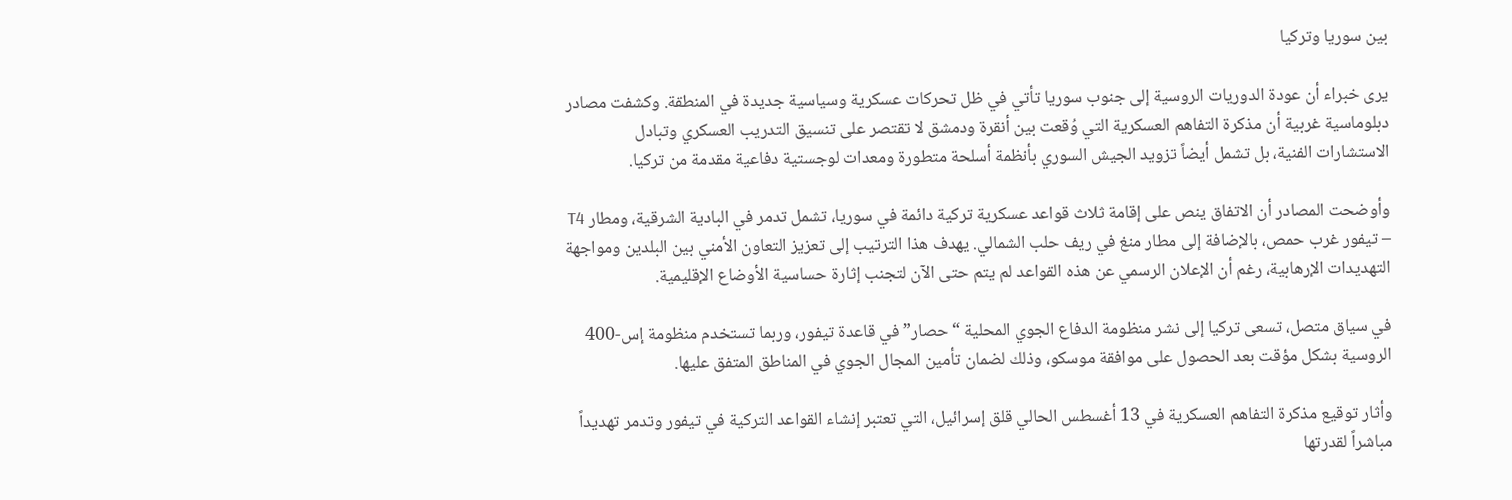بين سوريا وتركيا

يرى خبراء أن عودة الدوريات الروسية إلى جنوب سوريا تأتي في ظل تحركات عسكرية وسياسية جديدة في المنطقة. وكشفت مصادر دبلوماسية غربية أن مذكرة التفاهم العسكرية التي وُقعت بين أنقرة ودمشق لا تقتصر على تنسيق التدريب العسكري وتبادل الاستشارات الفنية، بل تشمل أيضاً تزويد الجيش السوري بأنظمة أسلحة متطورة ومعدات لوجستية دفاعية مقدمة من تركيا.

وأوضحت المصادر أن الاتفاق ينص على إقامة ثلاث قواعد عسكرية تركية دائمة في سوريا، تشمل تدمر في البادية الشرقية، ومطار T4 – تيفور غرب حمص، بالإضافة إلى مطار منغ في ريف حلب الشمالي. يهدف هذا الترتيب إلى تعزيز التعاون الأمني بين البلدين ومواجهة التهديدات الإرهابية، رغم أن الإعلان الرسمي عن هذه القواعد لم يتم حتى الآن لتجنب إثارة حساسية الأوضاع الإقليمية.

في سياق متصل، تسعى تركيا إلى نشر منظومة الدفاع الجوي المحلية “حصار” في قاعدة تيفور، وربما تستخدم منظومة إس-400 الروسية بشكل مؤقت بعد الحصول على موافقة موسكو، وذلك لضمان تأمين المجال الجوي في المناطق المتفق عليها.

وأثار توقيع مذكرة التفاهم العسكرية في 13 أغسطس الحالي قلق إسرائيل، التي تعتبر إنشاء القواعد التركية في تيفور وتدمر تهديداً مباشراً لقدرتها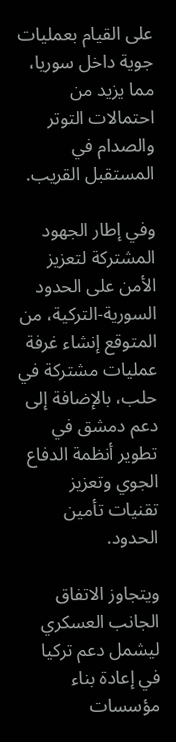على القيام بعمليات جوية داخل سوريا، مما يزيد من احتمالات التوتر والصدام في المستقبل القريب.

وفي إطار الجهود المشتركة لتعزيز الأمن على الحدود السورية-التركية، من المتوقع إنشاء غرفة عمليات مشتركة في حلب، بالإضافة إلى دعم دمشق في تطوير أنظمة الدفاع الجوي وتعزيز تقنيات تأمين الحدود.

ويتجاوز الاتفاق الجانب العسكري ليشمل دعم تركيا في إعادة بناء مؤسسات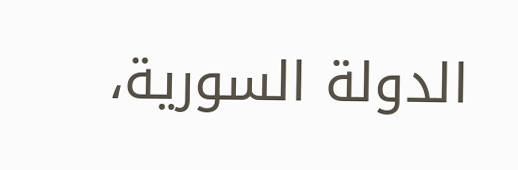الدولة السورية،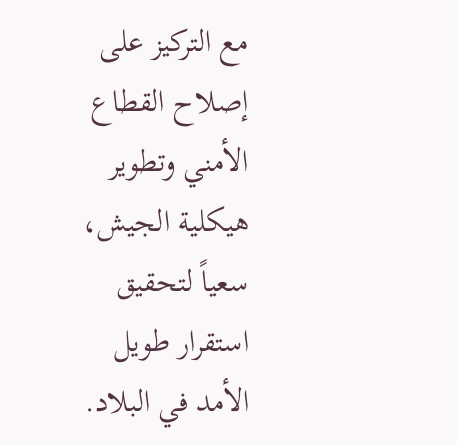مع التركيز على إصلاح القطاع الأمني وتطوير هيكلية الجيش، سعياً لتحقيق استقرار طويل الأمد في البلاد.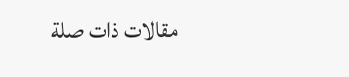مقالات ذات صلة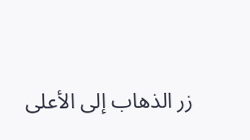زر الذهاب إلى الأعلى